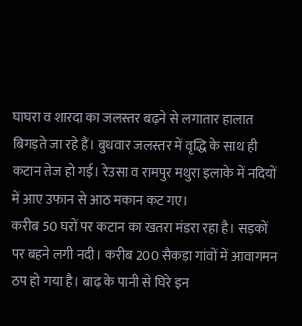घाघरा व शारदा का जलस्तर बढ़ने से लगातार हालात बिगड़ते जा रहे हैं। बुधवार जलस्तर में वृद्धि के साथ ही कटान तेज हो गई। रेउसा व रामपुर मथुरा इलाके में नदियों में आए उफान से आठ मकान कट गए।
करीब 50 घरों पर कटान का खतरा मंडरा रहा है। सड़कों पर बहने लगी नदी। करीब 200 सैकड़ा गांवों में आवागमन ठप हो गया है। बाढ़ के पानी से घिरे इन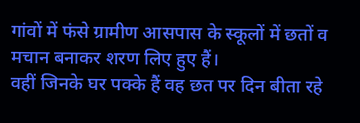गांवों में फंसे ग्रामीण आसपास के स्कूलों में छतों व मचान बनाकर शरण लिए हुए हैं।
वहीं जिनके घर पक्के हैं वह छत पर दिन बीता रहे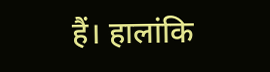हैं। हालांकि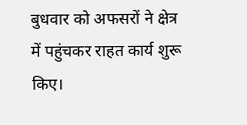बुधवार को अफसरों ने क्षेत्र में पहुंचकर राहत कार्य शुरू किए।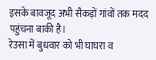इसके बावजूद अभी सैकड़ों गांवों तक मदद पहुंचना बाकी है।
रेउसा में बुधवार को भी घाघरा व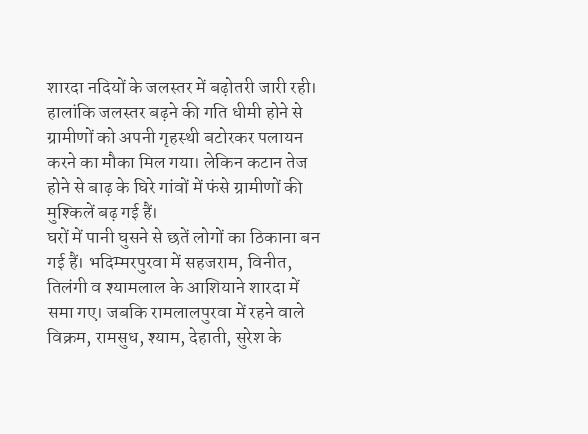शारदा नदियों के जलस्तर में बढ़ोतरी जारी रही। हालांकि जलस्तर बढ़ने की गति धीमी होने से ग्रामीणों को अपनी गृहस्थी बटोरकर पलायन करने का मौका मिल गया। लेकिन कटान तेज होने से बाढ़ के घिरे गांवों में फंसे ग्रामीणों की मुश्किलें बढ़ गई हैं।
घरों में पानी घुसने से छतें लोगों का ठिकाना बन गई हैं। भदिम्मरपुरवा में सहजराम, विनीत, तिलंगी व श्यामलाल के आशियाने शारदा में समा गए। जबकि रामलालपुरवा में रहने वाले विक्रम, रामसुध, श्याम, देहाती, सुरेश के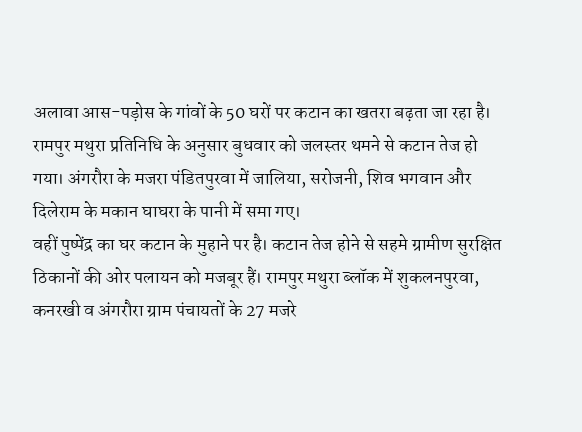अलावा आस-पड़ोस के गांवों के 50 घरों पर कटान का खतरा बढ़ता जा रहा है।
रामपुर मथुरा प्रतिनिधि के अनुसार बुधवार को जलस्तर थमने से कटान तेज हो गया। अंगरौरा के मजरा पंडितपुरवा में जालिया, सरोजनी, शिव भगवान और दिलेराम के मकान घाघरा के पानी में समा गए।
वहीं पुष्पेंद्र का घर कटान के मुहाने पर है। कटान तेज होने से सहमे ग्रामीण सुरक्षित ठिकानों की ओर पलायन को मजबूर हैं। रामपुर मथुरा ब्लॉक में शुकलनपुरवा, कनरखी व अंगरौरा ग्राम पंचायतों के 27 मजरे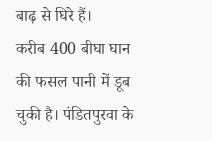बाढ़ से घिरे हैं।
करीब 400 बीघा घान की फसल पानी में डूब चुकी है। पंडितपुरवा के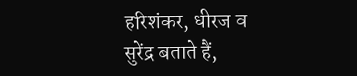हरिशंकर, धीरज व सुरेंद्र बताते हैं,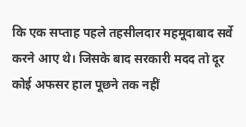कि एक सप्ताह पहले तहसीलदार महमूदाबाद सर्वे करने आए थे। जिसके बाद सरकारी मदद तो दूर कोई अफसर हाल पूछने तक नहीं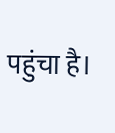पहुंचा है।